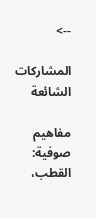-->

المشاركات الشائعة

مفاهيم صوفية: القطب،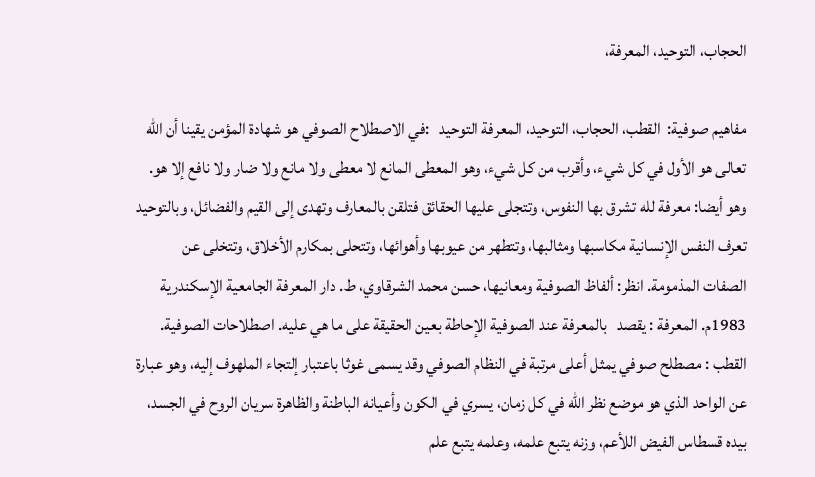الحجاب، التوحيد، المعرفة،

مفاهيم صوفية:  القطب، الحجاب، التوحيد، المعرفة التوحيد   :في الاصطلاح الصوفي هو شهادة المؤمن يقينا أن الله تعالى هو الأول في كل شيء، وأقرب من كل شيء، وهو المعطى المانع لا معطى ولا مانع ولا ضار ولا نافع إلا هو. وهو أيضا: معرفة لله تشرق بها النفوس، وتتجلى عليها الحقائق فتلقن بالمعارف وتهدى إلى القيم والفضائل، وبالتوحيد تعرف النفس الإنسانية مكاسبها ومثالبها، وتتطهر من عيوبها وأهوائها، وتتحلى بمكارم الأخلاق، وتتخلى عن الصفات المذمومة. انظر: ألفاظ الصوفية ومعانيها، حسن محمد الشرقاوي، ط. دار المعرفة الجامعية الإسكندرية 1983م. المعرفة : يقصد   بالمعرفة عند الصوفية الإحاطة بعين الحقيقة على ما هي عليه. اصطلاحات الصوفية. القطب : مصطلح صوفي يمثل أعلى مرتبة في النظام الصوفي وقد يسمى غوثا باعتبار إلتجاء الملهوف إليه، وهو عبارة عن الواحد الذي هو موضع نظر الله في كل زمان، يسري في الكون وأعيانه الباطنة والظاهرة سريان الروح في الجسد، بيده قسطاس الفيض اللأعم، وزنه يتبع علمه، وعلمه يتبع علم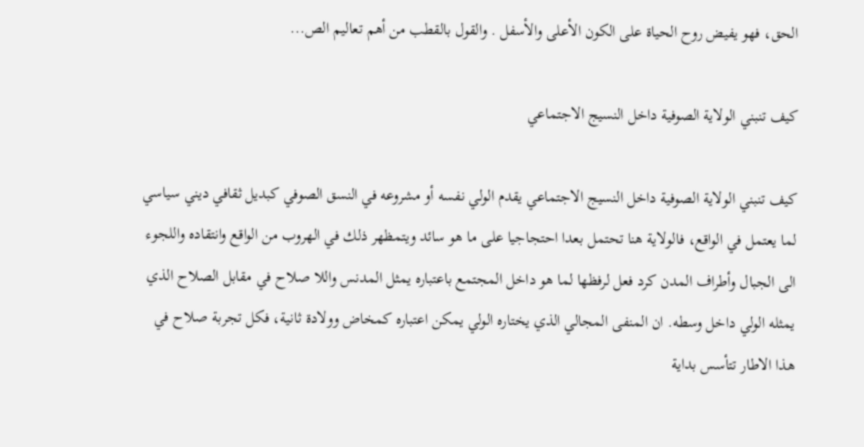الحق، فهو يفيض روح الحياة على الكون الأعلى والأسفل . والقول بالقطب من أهم تعاليم الص...

كيف تنبني الولاية الصوفية داخل النسيج الاجتماعي

كيف تنبني الولاية الصوفية داخل النسيج الاجتماعي يقدم الولي نفسه أو مشروعه في النسق الصوفي كبديل ثقافي ديني سياسي لما يعتمل في الواقع، فالولاية هنا تحتمل بعدا احتجاجيا على ما هو سائد ويتمظهر ذلك في الهروب من الواقع وانتقاده واللجوء الى الجبال وأطراف المدن كرد فعل لرفظها لما هو داخل المجتمع باعتباره يمثل المدنس واللا صلاح في مقابل الصلاح الذي يمثله الولي داخل وسطه. ان المنفى المجالي الذي يختاره الولي يمكن اعتباره كمخاض وولادة ثانية، فكل تجربة صلاح في هذا الاطار تتأسس بداية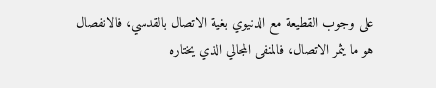على وجوب القطيعة مع الدنيوي بغية الاتصال بالقدسي، فالانفصال هو ما يثمر الاتصال، فالمنفى المجالي الذي يختاره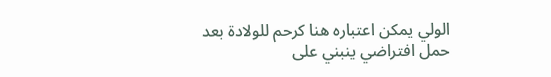الولي يمكن اعتباره هنا كرحم للولادة بعد حمل افتراضي ينبني على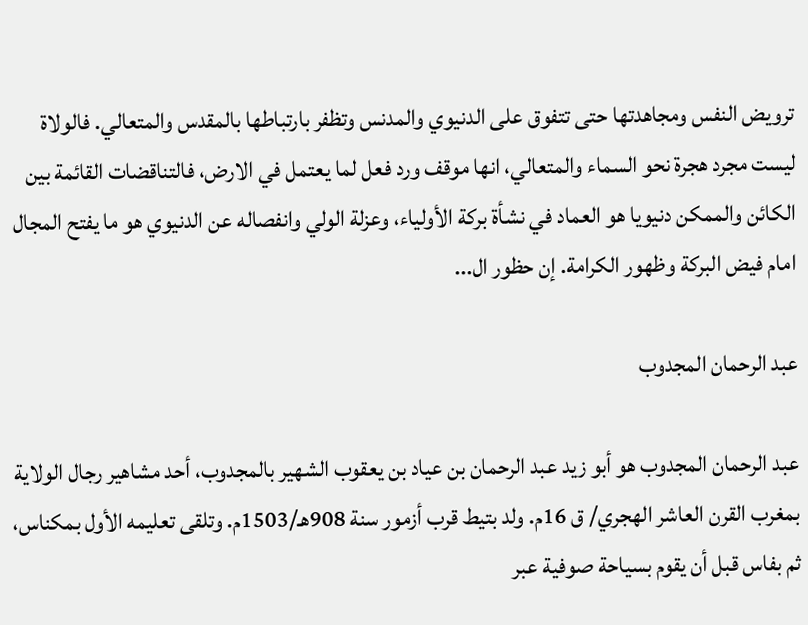ترويض النفس ومجاهدتها حتى تتفوق على الدنيوي والمدنس وتظفر بارتباطها بالمقدس والمتعالي. فالولاة ليست مجرد هجرة نحو السماء والمتعالي، انها موقف ورد فعل لما يعتمل في الارض، فالتناقضات القائمة بين الكائن والممكن دنيويا هو العماد في نشأة بركة الأولياء، وعزلة الولي وانفصاله عن الدنيوي هو ما يفتح المجال امام فيض البركة وظهور الكرامة. إن حظور ال...

عبد الرحمان المجدوب

عبد الرحمان المجدوب هو أبو زيد عبد الرحمان بن عياد بن يعقوب الشهير بالمجدوب، أحد مشاهير رجال الولاية بمغرب القرن العاشر الهجري/ ق 16م. ولد بتيط قرب أزمور سنة 908هـ/1503م. وتلقى تعليمه الأول بمكناس، ثم بفاس قبل أن يقوم بسياحة صوفية عبر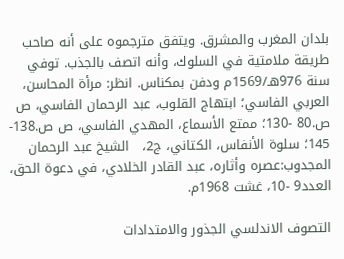بلدان المغرب والمشرق. ويتفق مترجموه على أنه صاحب طريقة ملامتية في السلوك، وأنه اتصف بالجذب. توفي سنة 976هـ/1569م ودفن بمكناس. انظر: مرأة المحاسن، العربي الفاسي؛ ابتهاج القلوب، عبد الرحمان الفاسي، ص ص.80 -130؛ ممتع الأسماع، المهدي الفاسي، ص ص.138- 145؛ سلوة الأنفاس، الكتاني، ج2،   الشيخ عبد الرحمان المجدوب:عصره وأثاره، عبد القادر الخلادي، في دعوة الحق، العدد9 -10، غشت 1968م.

التصوف الاندلسي الجذور والامتدادات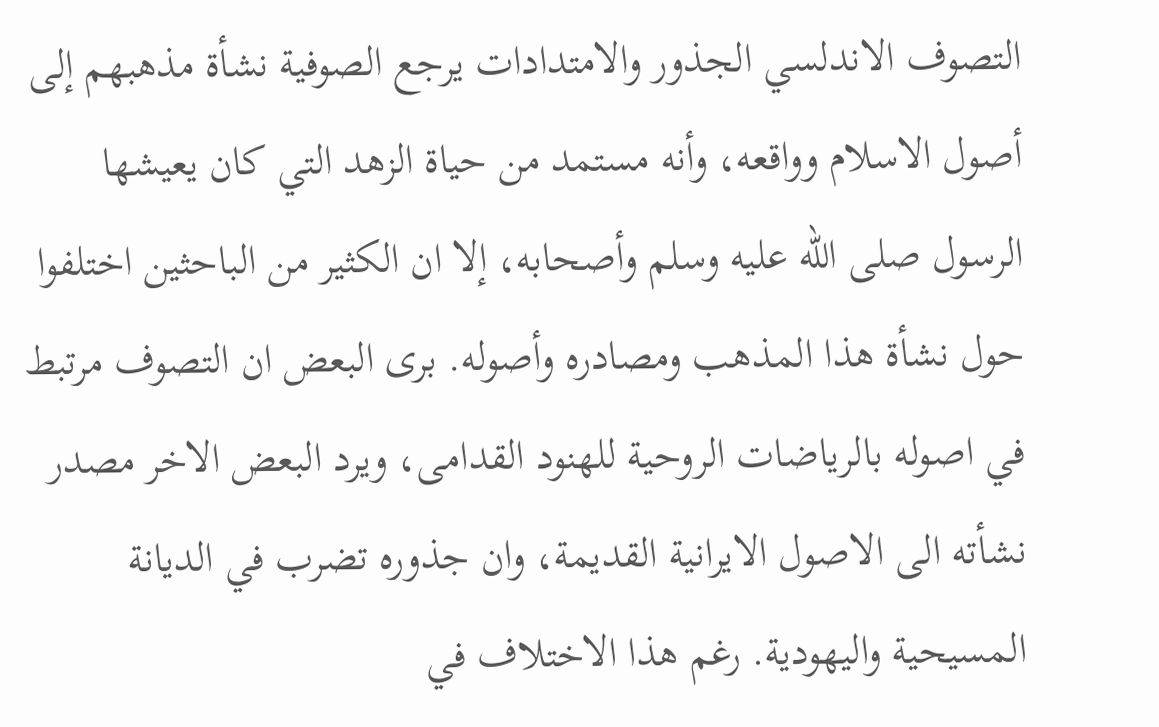التصوف الاندلسي الجذور والامتدادات يرجع الصوفية نشأة مذهبهم إلى أصول الاسلام وواقعه، وأنه مستمد من حياة الزهد التي كان يعيشها الرسول صلى الله عليه وسلم وأصحابه، إلا ان الكثير من الباحثين اختلفوا حول نشأة هذا المذهب ومصادره وأصوله. برى البعض ان التصوف مرتبط في اصوله بالرياضات الروحية للهنود القدامى، ويرد البعض الاخر مصدر نشأته الى الاصول الايرانية القديمة، وان جذوره تضرب في الديانة المسيحية واليهودية. رغم هذا الاختلاف في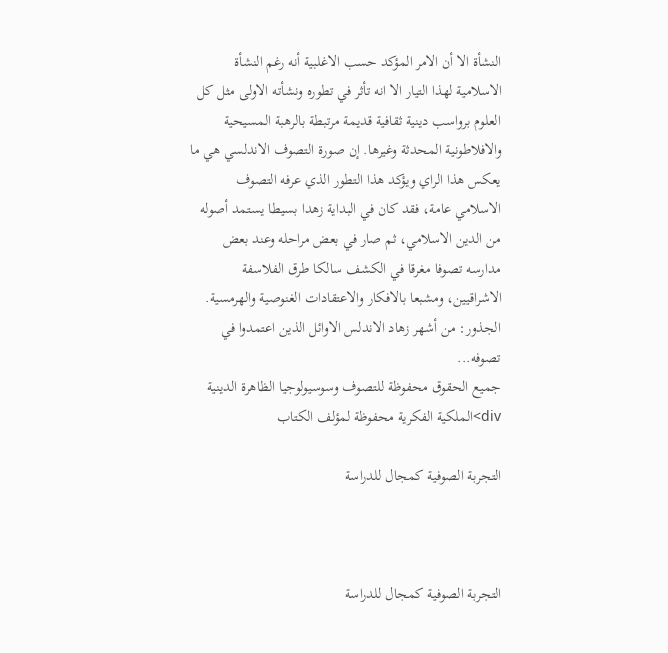النشأة الا أن الامر المؤكد حسب الاغلبية أنه رغم النشأة الاسلامية لهذا التيار الا انه تأثر في تطوره ونشأته الاولى مثل كل العلوم برواسب دينية ثقافية قديمة مرتبطة بالرهبة المسيحية والافلاطونية المحدثة وغيرها. إن صورة التصوف الاندلسي هي ما يعكس هذا الراي ويؤكد هذا التطور الذي عرفه التصوف الاسلامي عامة، فقد كان في البداية زهدا بسيطا يستمد أصوله من الدين الاسلامي، ثم صار في بعض مراحله وعند بعض مدارسه تصوفا مغرقا في الكشف سالكا طرق الفلاسفة الاشراقيين، ومشبعا بالافكار والاعتقادات الغنوصية والهرمسية. الجذور: من أشهر زهاد الاندلس الاوائل الذين اعتمدوا في تصوفه...
جميع الحقوق محفوظة للتصوف وسوسيولوجيا الظاهرة الدينية div>الملكية الفكرية محفوظة لمؤلف الكتاب

التجربة الصوفية كمجال للدراسة



التجربة الصوفية كمجال للدراسة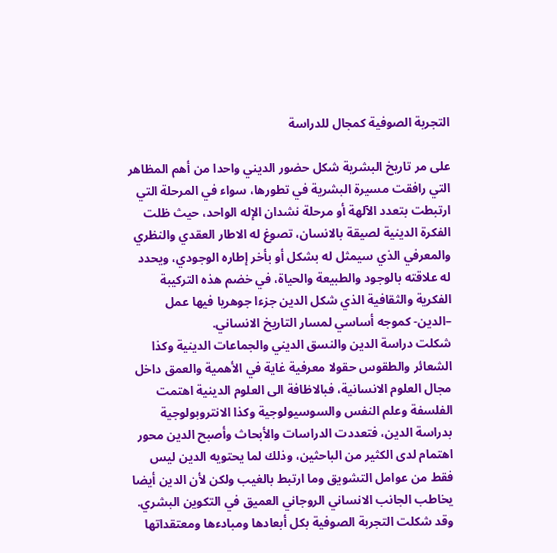التجربة الصوفية كمجال للدراسة

على مر تاريخ البشرية شكل حضور الديني واحدا من أهم المظاهر التي رافقت مسيرة البشرية في تطورها، سواء في المرحلة التي ارتبطت بتعدد الآلهة أو مرحلة نشدان الإله الواحد، حيث ظلت الفكرة الدينية لصيقة بالانسان، تصوغ له الاطار العقدي والنظري والمعرفي الذي سيمثل له بشكل أو بأخر إطاره الوجودي، ويحدد له علاقته بالوجود والطبيعة والحياة، في خضم هذه التركيبة الفكرية والثقافية الذي شكل الدين جزءا جوهريا فيها عمل –الدين- كموجه أساسي لمسار التاريخ الانساني.
شكلت دراسة الدين والنسق الديني والجماعات الدينية وكذا الشعائر والطقوس حقولا معرفية غاية في الأهمية والعمق داخل مجال العلوم الانسانية، فبالاظافة الى العلوم الدينية اهتمت الفلسفة وعلم النفس والسوسيولوجية وكذا الانتروبولوجية بدراسة الدين، فتعددت الدراسات والأبحاث وأصبح الدين محور اهتمام لدى الكثير من الباحثين، وذلك لما يحتويه الدين ليس فقط من عوامل التشويق وما ارتبط بالغيب ولكن لأن الدين أيضا يخاطب الجانب الانساني الروجاني العميق في التكوين البشري.
وقد شكلت التجربة الصوفية بكل أبعادها ومبادءها ومعتقداتها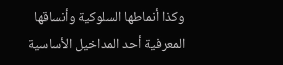وكذا أنماطها السلوكية وأنساقها المعرفية أحد المداخيل الأساسية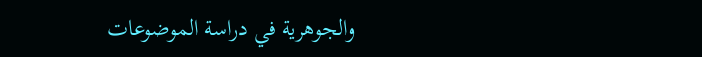والجوهرية في دراسة الموضوعات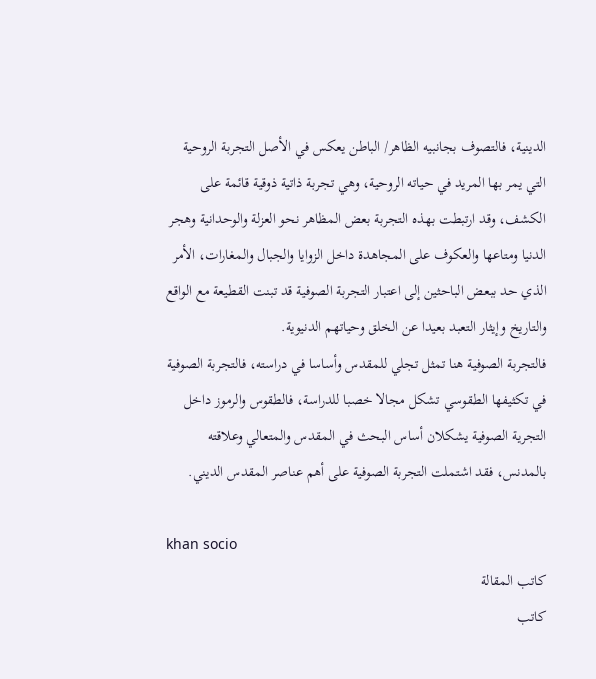الدينية، فالتصوف بجانبيه الظاهر/ الباطن يعكس في الأصل التجربة الروحية التي يمر بها المريد في حياته الروحية، وهي تجربة ذاتية ذوقية قائمة على الكشف، وقد ارتبطت بهذه التجربة بعض المظاهر نحو العزلة والوحدانية وهجر الدنيا ومتاعها والعكوف على المجاهدة داخل الزوايا والجبال والمغارات، الأمر الذي حد ببعض الباحثين إلى اعتبار التجربة الصوفية قد تبنت القطيعة مع الواقع والتاريخ وإيثار التعبد بعيدا عن الخلق وحياتهم الدنيوية.
فالتجربة الصوفية هنا تمثل تجلي للمقدس وأساسا في دراسته، فالتجربة الصوفية في تكثيفها الطقوسي تشكل مجالا خصبا للدراسة، فالطقوس والرموز داخل التجرية الصوفية يشكلان أساس البحث في المقدس والمتعالي وعلاقته بالمدنس، فقد اشتملت التجربة الصوفية على أهم عناصر المقدس الديني.

khan socio
كاتب المقالة
كاتب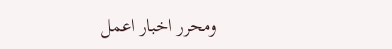ومحرر اخبار اعمل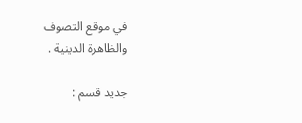في موقع التصوف والظاهرة الدينية .

جديد قسم :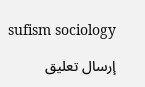sufism sociology

إرسال تعليق